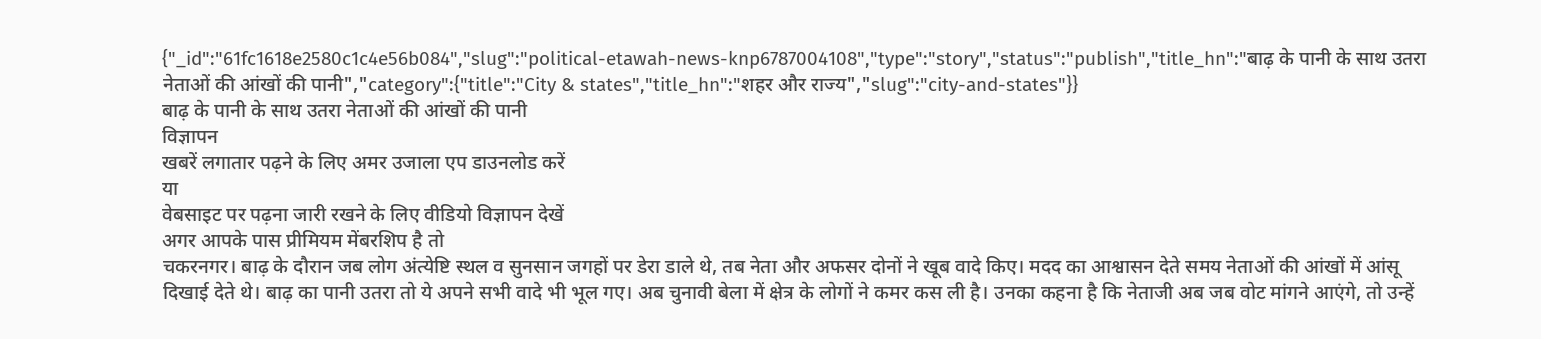{"_id":"61fc1618e2580c1c4e56b084","slug":"political-etawah-news-knp6787004108","type":"story","status":"publish","title_hn":"बाढ़ के पानी के साथ उतरा नेताओं की आंखों की पानी","category":{"title":"City & states","title_hn":"शहर और राज्य","slug":"city-and-states"}}
बाढ़ के पानी के साथ उतरा नेताओं की आंखों की पानी
विज्ञापन
खबरें लगातार पढ़ने के लिए अमर उजाला एप डाउनलोड करें
या
वेबसाइट पर पढ़ना जारी रखने के लिए वीडियो विज्ञापन देखें
अगर आपके पास प्रीमियम मेंबरशिप है तो
चकरनगर। बाढ़ के दौरान जब लोग अंत्येष्टि स्थल व सुनसान जगहों पर डेरा डाले थे, तब नेता और अफसर दोनों ने खूब वादे किए। मदद का आश्वासन देते समय नेताओं की आंखों में आंसू दिखाई देते थे। बाढ़ का पानी उतरा तो ये अपने सभी वादे भी भूल गए। अब चुनावी बेला में क्षेत्र के लोगों ने कमर कस ली है। उनका कहना है कि नेताजी अब जब वोट मांगने आएंगे, तो उन्हें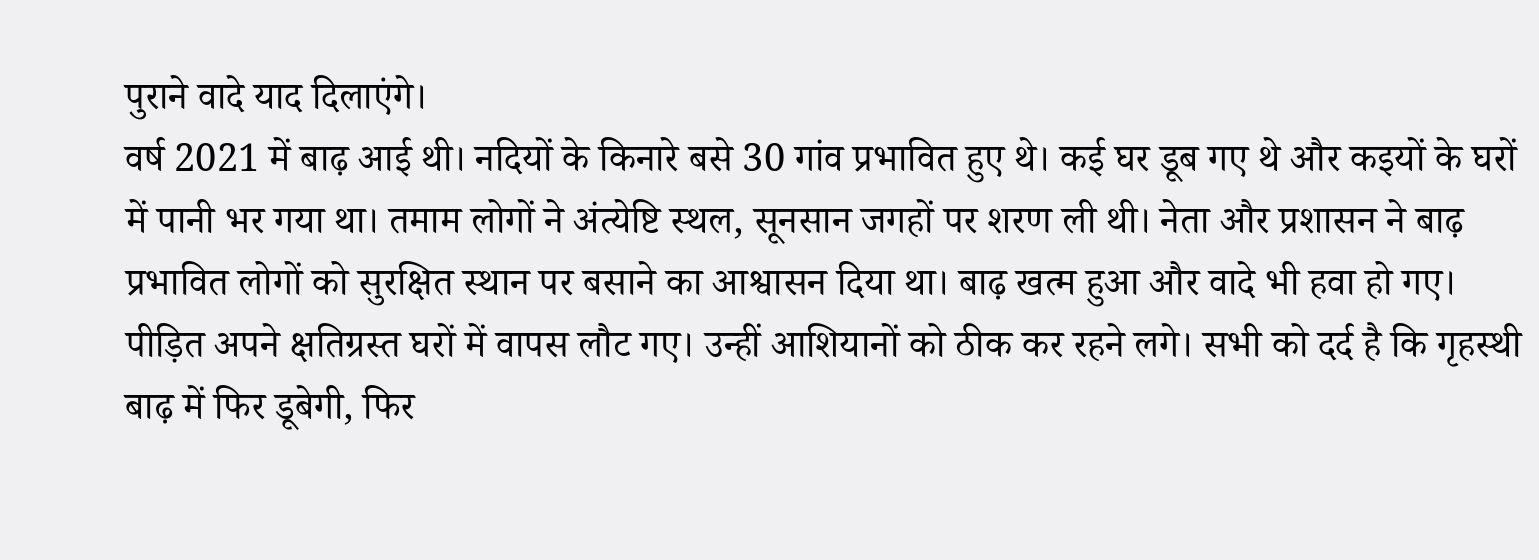पुराने वादे याद दिलाएंगे।
वर्ष 2021 में बाढ़ आई थी। नदियों के किनारे बसे 30 गांव प्रभावित हुए थे। कई घर डूब गए थे और कइयों के घरों में पानी भर गया था। तमाम लोगों ने अंत्येष्टि स्थल, सूनसान जगहों पर शरण ली थी। नेता और प्रशासन ने बाढ़ प्रभावित लोगों को सुरक्षित स्थान पर बसाने का आश्वासन दिया था। बाढ़ खत्म हुआ और वादे भी हवा हो गए। पीड़ित अपने क्षतिग्रस्त घरों में वापस लौट गए। उन्हीं आशियानों को ठीक कर रहने लगे। सभी को दर्द है कि गृहस्थी बाढ़ में फिर डूबेगी, फिर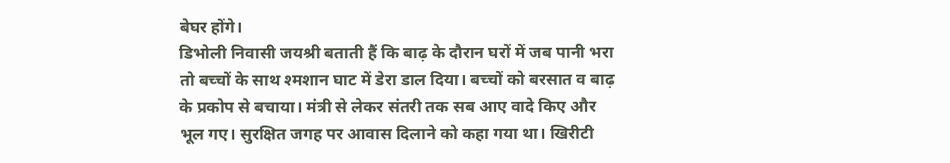बेघर होंगे।
डिभोली निवासी जयश्री बताती हैं कि बाढ़ के दौरान घरों में जब पानी भरा तो बच्चों के साथ श्मशान घाट में डेरा डाल दिया। बच्चों को बरसात व बाढ़ के प्रकोप से बचाया। मंत्री से लेकर संतरी तक सब आए वादे किए और भूल गए। सुरक्षित जगह पर आवास दिलाने को कहा गया था। खिरीटी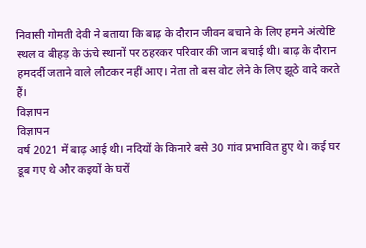निवासी गोमती देवी ने बताया कि बाढ़ के दौरान जीवन बचाने के लिए हमने अंत्येष्टि स्थल व बीहड़ के ऊंचे स्थानों पर ठहरकर परिवार की जान बचाई थी। बाढ़ के दौरान हमदर्दी जताने वाले लौटकर नहीं आए। नेता तो बस वोट लेने के लिए झूठे वादे करते हैं।
विज्ञापन
विज्ञापन
वर्ष 2021 में बाढ़ आई थी। नदियों के किनारे बसे 30 गांव प्रभावित हुए थे। कई घर डूब गए थे और कइयों के घरों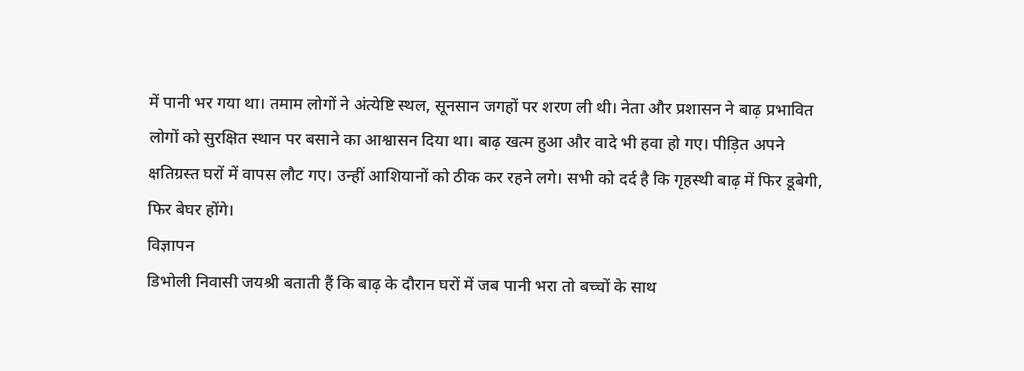में पानी भर गया था। तमाम लोगों ने अंत्येष्टि स्थल, सूनसान जगहों पर शरण ली थी। नेता और प्रशासन ने बाढ़ प्रभावित लोगों को सुरक्षित स्थान पर बसाने का आश्वासन दिया था। बाढ़ खत्म हुआ और वादे भी हवा हो गए। पीड़ित अपने क्षतिग्रस्त घरों में वापस लौट गए। उन्हीं आशियानों को ठीक कर रहने लगे। सभी को दर्द है कि गृहस्थी बाढ़ में फिर डूबेगी, फिर बेघर होंगे।
विज्ञापन
डिभोली निवासी जयश्री बताती हैं कि बाढ़ के दौरान घरों में जब पानी भरा तो बच्चों के साथ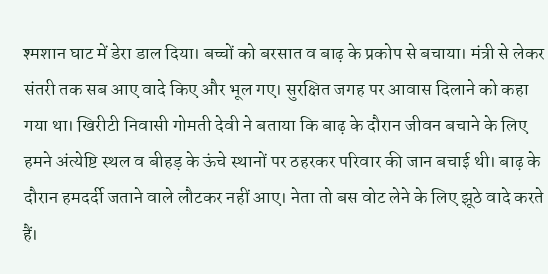श्मशान घाट में डेरा डाल दिया। बच्चों को बरसात व बाढ़ के प्रकोप से बचाया। मंत्री से लेकर संतरी तक सब आए वादे किए और भूल गए। सुरक्षित जगह पर आवास दिलाने को कहा गया था। खिरीटी निवासी गोमती देवी ने बताया कि बाढ़ के दौरान जीवन बचाने के लिए हमने अंत्येष्टि स्थल व बीहड़ के ऊंचे स्थानों पर ठहरकर परिवार की जान बचाई थी। बाढ़ के दौरान हमदर्दी जताने वाले लौटकर नहीं आए। नेता तो बस वोट लेने के लिए झूठे वादे करते हैं।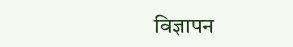विज्ञापन